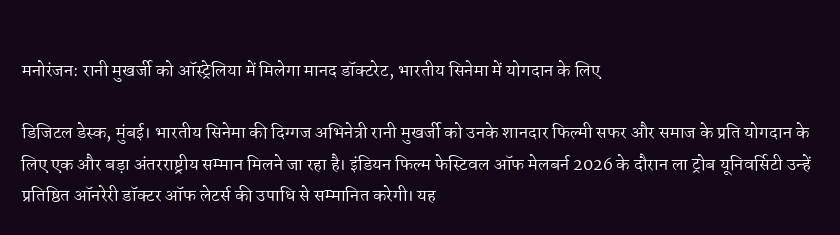मनोरंजन: रानी मुखर्जी को ऑस्ट्रेलिया में मिलेगा मानद डॉक्टरेट, भारतीय सिनेमा में योगदान के लिए

डिजिटल डेस्क, मुंबई। भारतीय सिनेमा की दिग्गज अभिनेत्री रानी मुखर्जी को उनके शानदार फिल्मी सफर और समाज के प्रति योगदान के लिए एक और बड़ा अंतरराष्ट्रीय सम्मान मिलने जा रहा है। इंडियन फिल्म फेस्टिवल ऑफ मेलबर्न 2026 के दौरान ला ट्रोब यूनिवर्सिटी उन्हें प्रतिष्ठित ऑनरेरी डॉक्टर ऑफ लेटर्स की उपाधि से सम्मानित करेगी। यह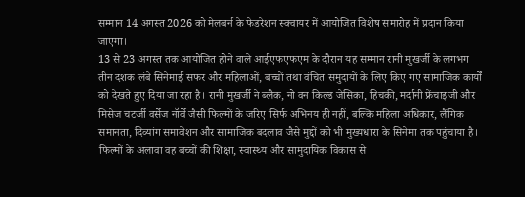सम्मान 14 अगस्त 2026 को मेलबर्न के फेडरेशन स्क्वायर में आयोजित विशेष समारोह में प्रदान किया जाएगा।
13 से 23 अगस्त तक आयोजित होने वाले आईएफएफएम के दौरान यह सम्मान रानी मुखर्जी के लगभग तीन दशक लंबे सिनेमाई सफर और महिलाओं, बच्चों तथा वंचित समुदायों के लिए किए गए सामाजिक कार्यों को देखते हुए दिया जा रहा है। रानी मुखर्जी ने ब्लैक, नो वन किल्ड जेसिका, हिचकी, मर्दानी फ्रेंचाइजी और मिसेज चटर्जी वर्सेज नॉर्वे जैसी फिल्मों के जरिए सिर्फ अभिनय ही नहीं, बल्कि महिला अधिकार, लैंगिक समानता, दिव्यांग समावेशन और सामाजिक बदलाव जैसे मुद्दों को भी मुख्यधारा के सिनेमा तक पहुंचाया है। फिल्मों के अलावा वह बच्चों की शिक्षा, स्वास्थ्य और सामुदायिक विकास से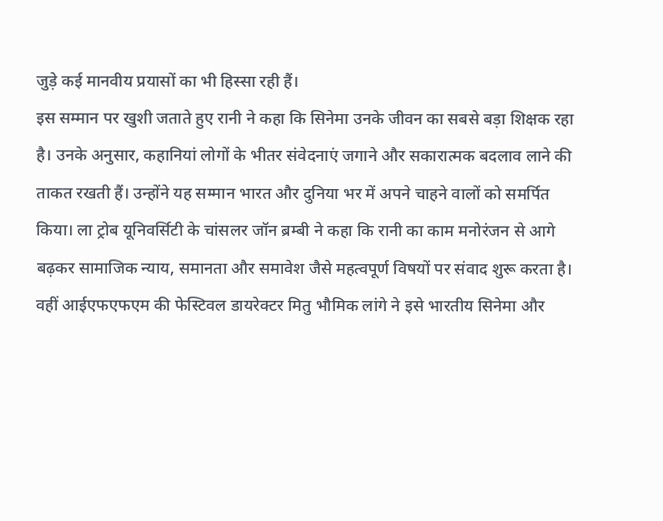जुड़े कई मानवीय प्रयासों का भी हिस्सा रही हैं।
इस सम्मान पर खुशी जताते हुए रानी ने कहा कि सिनेमा उनके जीवन का सबसे बड़ा शिक्षक रहा है। उनके अनुसार, कहानियां लोगों के भीतर संवेदनाएं जगाने और सकारात्मक बदलाव लाने की ताकत रखती हैं। उन्होंने यह सम्मान भारत और दुनिया भर में अपने चाहने वालों को समर्पित किया। ला ट्रोब यूनिवर्सिटी के चांसलर जॉन ब्रम्बी ने कहा कि रानी का काम मनोरंजन से आगे बढ़कर सामाजिक न्याय, समानता और समावेश जैसे महत्वपूर्ण विषयों पर संवाद शुरू करता है। वहीं आईएफएफएम की फेस्टिवल डायरेक्टर मितु भौमिक लांगे ने इसे भारतीय सिनेमा और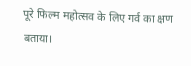पूरे फिल्म महोत्सव के लिए गर्व का क्षण बताया।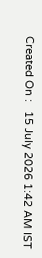Created On :   15 July 2026 1:42 AM IST